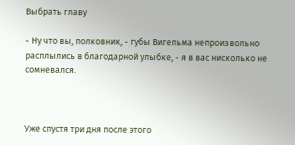Выбрать главу

- Ну что вы, полковник, - губы Вигельма непроизвольно расплылись в благодарной улыбке, - я в вас нисколько не сомневался.



Уже спустя три дня после этого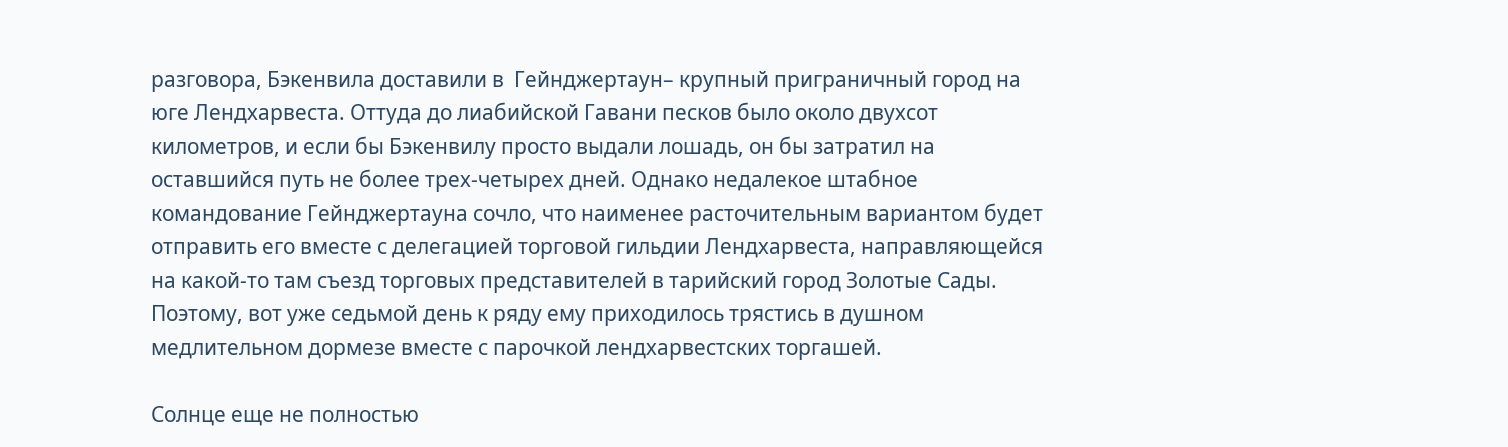разговора, Бэкенвила доставили в  Гейнджертаун– крупный приграничный город на юге Лендхарвеста. Оттуда до лиабийской Гавани песков было около двухсот километров, и если бы Бэкенвилу просто выдали лошадь, он бы затратил на оставшийся путь не более трех-четырех дней. Однако недалекое штабное командование Гейнджертауна сочло, что наименее расточительным вариантом будет отправить его вместе с делегацией торговой гильдии Лендхарвеста, направляющейся на какой-то там съезд торговых представителей в тарийский город Золотые Сады. Поэтому, вот уже седьмой день к ряду ему приходилось трястись в душном медлительном дормезе вместе с парочкой лендхарвестских торгашей.

Солнце еще не полностью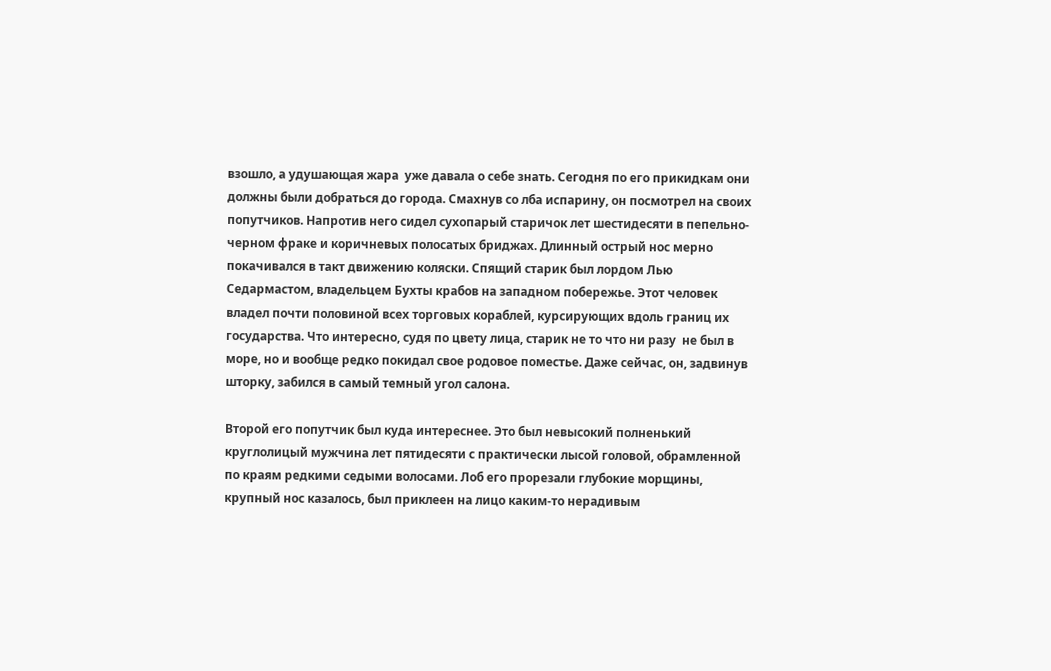взошло, а удушающая жара  уже давала о себе знать. Сегодня по его прикидкам они должны были добраться до города. Смахнув со лба испарину, он посмотрел на своих попутчиков. Напротив него сидел сухопарый старичок лет шестидесяти в пепельно-черном фраке и коричневых полосатых бриджах. Длинный острый нос мерно покачивался в такт движению коляски. Спящий старик был лордом Лью Седармастом, владельцем Бухты крабов на западном побережье. Этот человек владел почти половиной всех торговых кораблей, курсирующих вдоль границ их государства. Что интересно, судя по цвету лица, старик не то что ни разу  не был в море, но и вообще редко покидал свое родовое поместье. Даже сейчас, он, задвинув шторку, забился в самый темный угол салона.

Второй его попутчик был куда интереснее. Это был невысокий полненький круглолицый мужчина лет пятидесяти с практически лысой головой, обрамленной по краям редкими седыми волосами. Лоб его прорезали глубокие морщины, крупный нос казалось, был приклеен на лицо каким-то нерадивым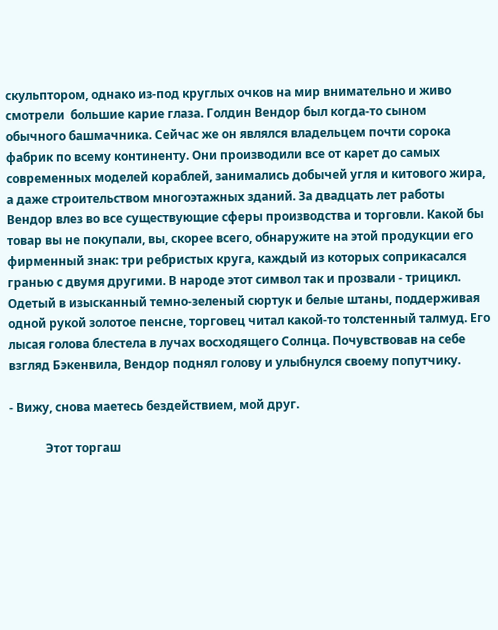скульптором, однако из-под круглых очков на мир внимательно и живо смотрели  большие карие глаза. Голдин Вендор был когда-то сыном обычного башмачника. Сейчас же он являлся владельцем почти сорока фабрик по всему континенту. Они производили все от карет до самых современных моделей кораблей, занимались добычей угля и китового жира,  а даже строительством многоэтажных зданий. За двадцать лет работы Вендор влез во все существующие сферы производства и торговли. Какой бы товар вы не покупали, вы, скорее всего, обнаружите на этой продукции его фирменный знак: три ребристых круга, каждый из которых соприкасался гранью с двумя другими. В народе этот символ так и прозвали - трицикл. Одетый в изысканный темно-зеленый сюртук и белые штаны, поддерживая одной рукой золотое пенсне, торговец читал какой-то толстенный талмуд. Его лысая голова блестела в лучах восходящего Солнца. Почувствовав на себе взгляд Бэкенвила, Вендор поднял голову и улыбнулся своему попутчику.

- Вижу, снова маетесь бездействием, мой друг.

            Этот торгаш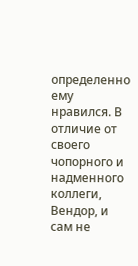определенно ему нравился. В отличие от своего чопорного и надменного коллеги, Вендор, и сам не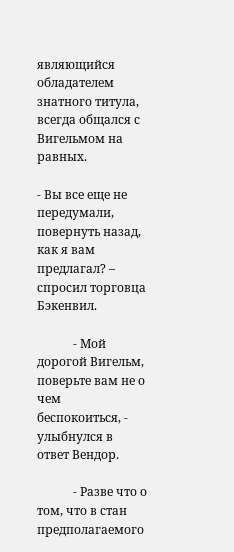являющийся обладателем знатного титула,  всегда общался с Вигельмом на равных.

- Вы все еще не передумали, повернуть назад, как я вам предлагал? – спросил торговца Бэкенвил.

            - Мой дорогой Вигельм, поверьте вам не о чем беспокоиться, - улыбнулся в ответ Вендор.

            - Разве что о том, что в стан предполагаемого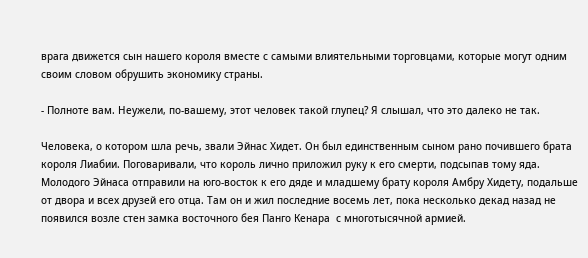врага движется сын нашего короля вместе с самыми влиятельными торговцами, которые могут одним своим словом обрушить экономику страны.

- Полноте вам. Неужели, по-вашему, этот человек такой глупец? Я слышал, что это далеко не так.

Человека, о котором шла речь, звали Эйнас Хидет. Он был единственным сыном рано почившего брата короля Лиабии. Поговаривали, что король лично приложил руку к его смерти, подсыпав тому яда. Молодого Эйнаса отправили на юго-восток к его дяде и младшему брату короля Амбру Хидету, подальше от двора и всех друзей его отца. Там он и жил последние восемь лет, пока несколько декад назад не появился возле стен замка восточного бея Панго Кенара  с многотысячной армией.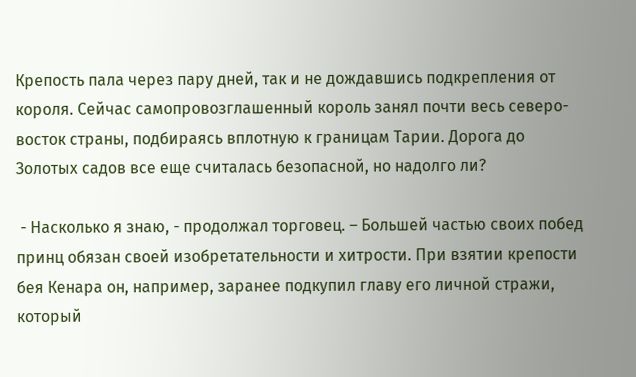Крепость пала через пару дней, так и не дождавшись подкрепления от короля. Сейчас самопровозглашенный король занял почти весь северо-восток страны, подбираясь вплотную к границам Тарии. Дорога до Золотых садов все еще считалась безопасной, но надолго ли?

 - Насколько я знаю, - продолжал торговец. – Большей частью своих побед принц обязан своей изобретательности и хитрости. При взятии крепости бея Кенара он, например, заранее подкупил главу его личной стражи, который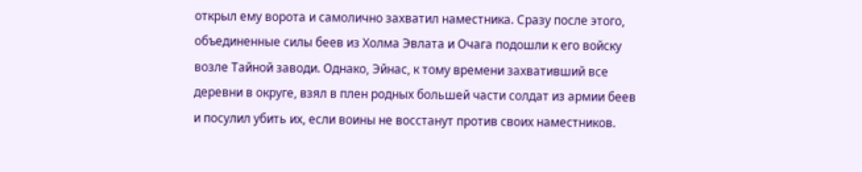открыл ему ворота и самолично захватил наместника. Сразу после этого, объединенные силы беев из Холма Эвлата и Очага подошли к его войску возле Тайной заводи. Однако, Эйнас, к тому времени захвативший все деревни в округе, взял в плен родных большей части солдат из армии беев и посулил убить их, если воины не восстанут против своих наместников.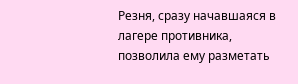Резня, сразу начавшаяся в лагере противника, позволила ему разметать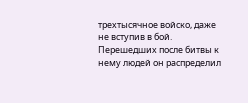трехтысячное войско, даже не вступив в бой. Перешедших после битвы к нему людей он распределил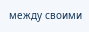между своими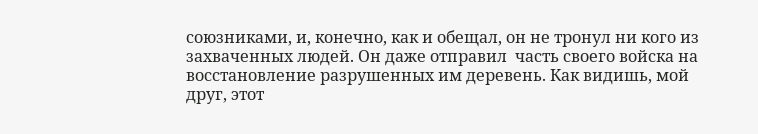союзниками, и, конечно, как и обещал, он не тронул ни кого из захваченных людей. Он даже отправил  часть своего войска на восстановление разрушенных им деревень. Как видишь, мой друг, этот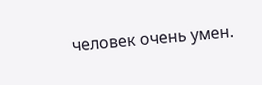человек очень умен.